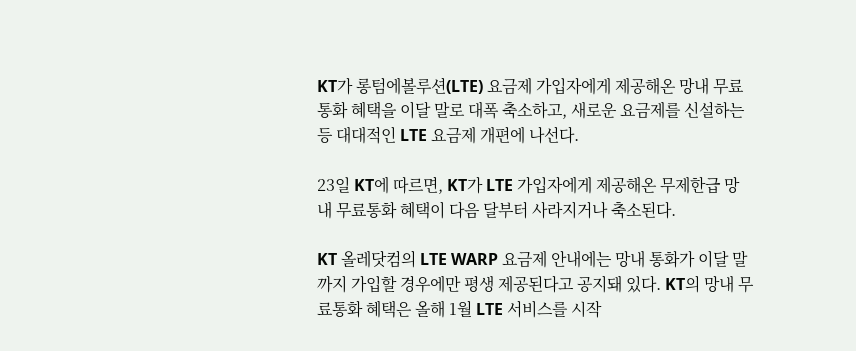KT가 롱텀에볼루션(LTE) 요금제 가입자에게 제공해온 망내 무료통화 혜택을 이달 말로 대폭 축소하고, 새로운 요금제를 신설하는 등 대대적인 LTE 요금제 개편에 나선다.

23일 KT에 따르면, KT가 LTE 가입자에게 제공해온 무제한급 망내 무료통화 혜택이 다음 달부터 사라지거나 축소된다.

KT 올레닷컴의 LTE WARP 요금제 안내에는 망내 통화가 이달 말까지 가입할 경우에만 평생 제공된다고 공지돼 있다. KT의 망내 무료통화 혜택은 올해 1월 LTE 서비스를 시작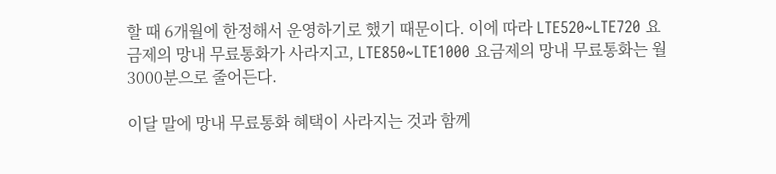할 때 6개월에 한정해서 운영하기로 했기 때문이다. 이에 따라 LTE520~LTE720 요금제의 망내 무료통화가 사라지고, LTE850~LTE1000 요금제의 망내 무료통화는 월 3000분으로 줄어든다.

이달 말에 망내 무료통화 혜택이 사라지는 것과 함께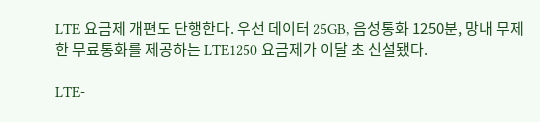LTE 요금제 개편도 단행한다. 우선 데이터 25GB, 음성통화 1250분, 망내 무제한 무료통화를 제공하는 LTE1250 요금제가 이달 초 신설됐다.

LTE-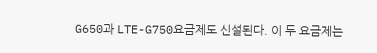G650과 LTE-G750요금제도 신설된다. 이 두 요금제는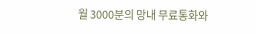월 3000분의 망내 무료통화와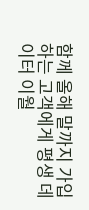함께 올해 말까지 가입하는 고객에게 평생 데이터 이월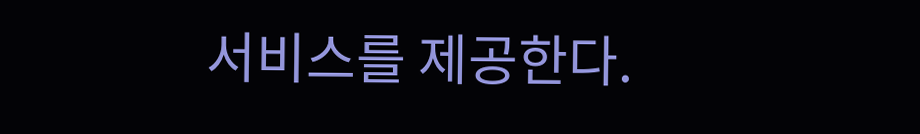서비스를 제공한다.